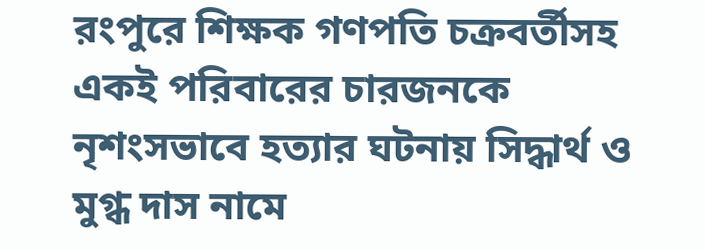রংপুরে শিক্ষক গণপতি চক্রবর্তীসহ একই পরিবারের চারজনকে নৃশংসভাবে হত্যার ঘটনায় সিদ্ধার্থ ও মুগ্ধ দাস নামে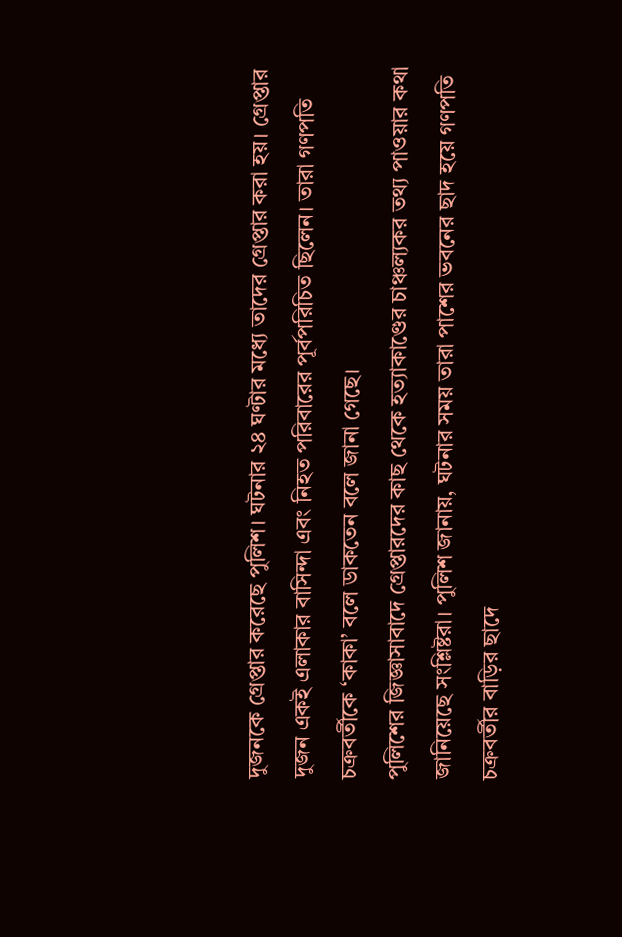দুজনকে গ্রেপ্তার করেছে পুলিশ। ঘটনার ২৪ ঘণ্টার মধ্যে তাদের গ্রেপ্তার করা হয়। গ্রেপ্তার দুজন একই এলাকার বাসিন্দা এবং নিহত পরিবারের পূর্বপরিচিত ছিলেন। তারা গণপতি চক্রবর্তীকে ‘কাকা’ বলে ডাকতেন বলে জানা গেছে।
পুলিশের জিজ্ঞাসাবাদে গ্রেপ্তারদের কাছ থেকে হত্যাকাণ্ডের চাঞ্চল্যকর তথ্য পাওয়ার কথা জানিয়েছে সংশ্লিষ্টরা। পুলিশ জানায়, ঘটনার সময় তারা পাশের ভবনের ছাদ হয়ে গণপতি চক্রবর্তীর বাড়ির ছাদে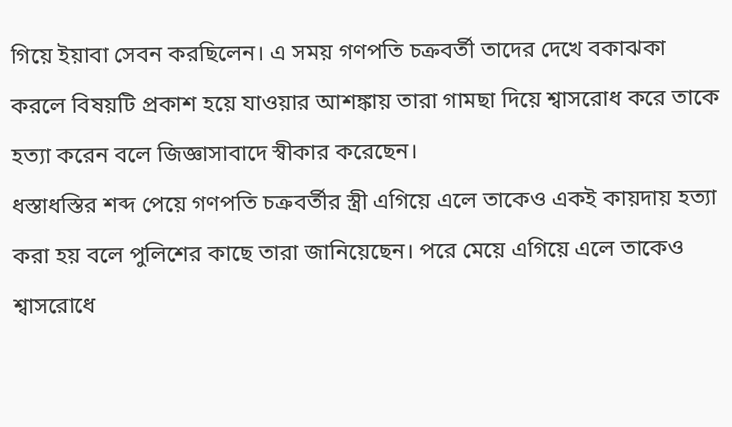গিয়ে ইয়াবা সেবন করছিলেন। এ সময় গণপতি চক্রবর্তী তাদের দেখে বকাঝকা করলে বিষয়টি প্রকাশ হয়ে যাওয়ার আশঙ্কায় তারা গামছা দিয়ে শ্বাসরোধ করে তাকে হত্যা করেন বলে জিজ্ঞাসাবাদে স্বীকার করেছেন।
ধস্তাধস্তির শব্দ পেয়ে গণপতি চক্রবর্তীর স্ত্রী এগিয়ে এলে তাকেও একই কায়দায় হত্যা করা হয় বলে পুলিশের কাছে তারা জানিয়েছেন। পরে মেয়ে এগিয়ে এলে তাকেও শ্বাসরোধে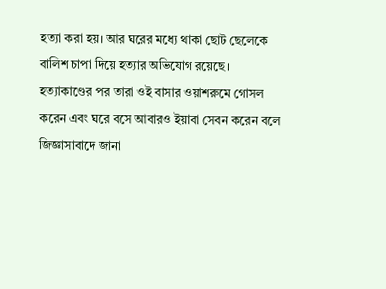হত্যা করা হয়। আর ঘরের মধ্যে থাকা ছোট ছেলেকে বালিশ চাপা দিয়ে হত্যার অভিযোগ রয়েছে।
হত্যাকাণ্ডের পর তারা ওই বাসার ওয়াশরুমে গোসল করেন এবং ঘরে বসে আবারও ইয়াবা সেবন করেন বলে জিজ্ঞাসাবাদে জানা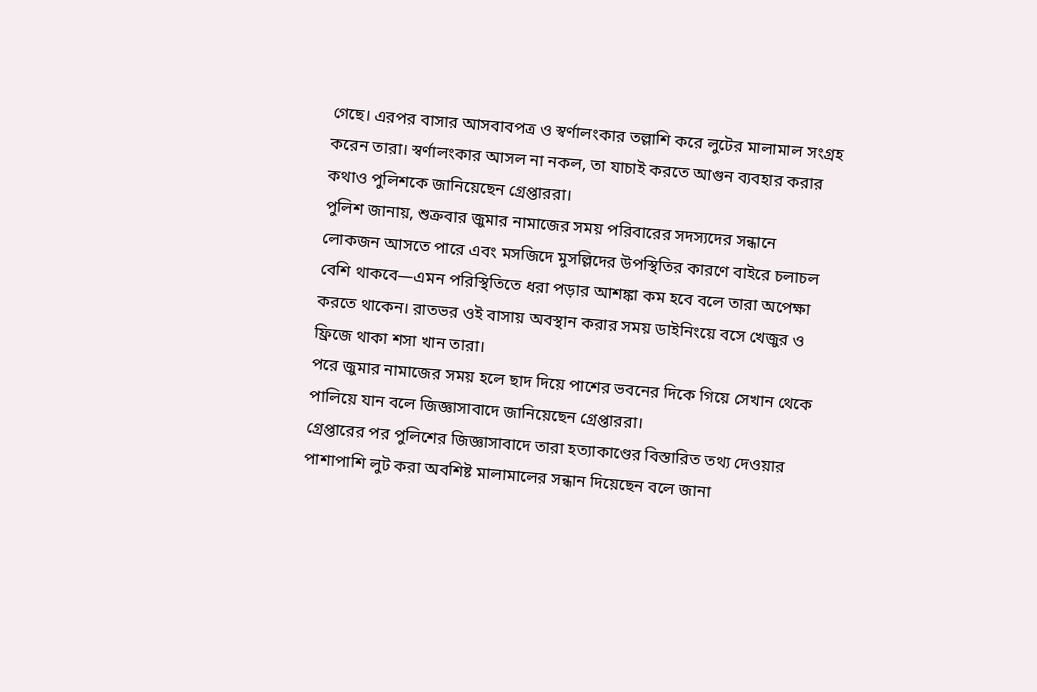গেছে। এরপর বাসার আসবাবপত্র ও স্বর্ণালংকার তল্লাশি করে লুটের মালামাল সংগ্রহ করেন তারা। স্বর্ণালংকার আসল না নকল, তা যাচাই করতে আগুন ব্যবহার করার কথাও পুলিশকে জানিয়েছেন গ্রেপ্তাররা।
পুলিশ জানায়, শুক্রবার জুমার নামাজের সময় পরিবারের সদস্যদের সন্ধানে লোকজন আসতে পারে এবং মসজিদে মুসল্লিদের উপস্থিতির কারণে বাইরে চলাচল বেশি থাকবে—এমন পরিস্থিতিতে ধরা পড়ার আশঙ্কা কম হবে বলে তারা অপেক্ষা করতে থাকেন। রাতভর ওই বাসায় অবস্থান করার সময় ডাইনিংয়ে বসে খেজুর ও ফ্রিজে থাকা শসা খান তারা।
পরে জুমার নামাজের সময় হলে ছাদ দিয়ে পাশের ভবনের দিকে গিয়ে সেখান থেকে পালিয়ে যান বলে জিজ্ঞাসাবাদে জানিয়েছেন গ্রেপ্তাররা।
গ্রেপ্তারের পর পুলিশের জিজ্ঞাসাবাদে তারা হত্যাকাণ্ডের বিস্তারিত তথ্য দেওয়ার পাশাপাশি লুট করা অবশিষ্ট মালামালের সন্ধান দিয়েছেন বলে জানা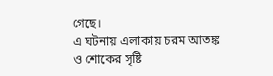গেছে।
এ ঘটনায় এলাকায় চরম আতঙ্ক ও শোকের সৃষ্টি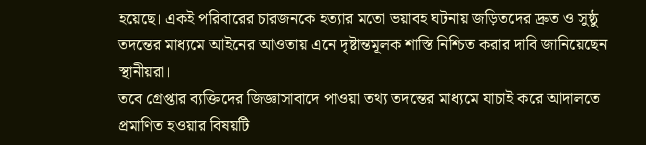হয়েছে। একই পরিবারের চারজনকে হত্যার মতো ভয়াবহ ঘটনায় জড়িতদের দ্রুত ও সুষ্ঠু তদন্তের মাধ্যমে আইনের আওতায় এনে দৃষ্টান্তমূলক শাস্তি নিশ্চিত করার দাবি জানিয়েছেন স্থানীয়রা।
তবে গ্রেপ্তার ব্যক্তিদের জিজ্ঞাসাবাদে পাওয়া তথ্য তদন্তের মাধ্যমে যাচাই করে আদালতে প্রমাণিত হওয়ার বিষয়টি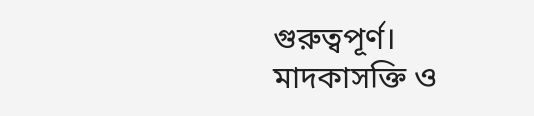গুরুত্বপূর্ণ। মাদকাসক্তি ও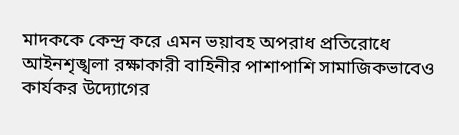মাদককে কেন্দ্র করে এমন ভয়াবহ অপরাধ প্রতিরোধে আইনশৃঙ্খলা রক্ষাকারী বাহিনীর পাশাপাশি সামাজিকভাবেও কার্যকর উদ্যোগের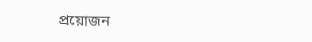প্রয়োজন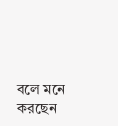বলে মনে করছেন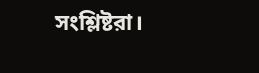সংশ্লিষ্টরা।